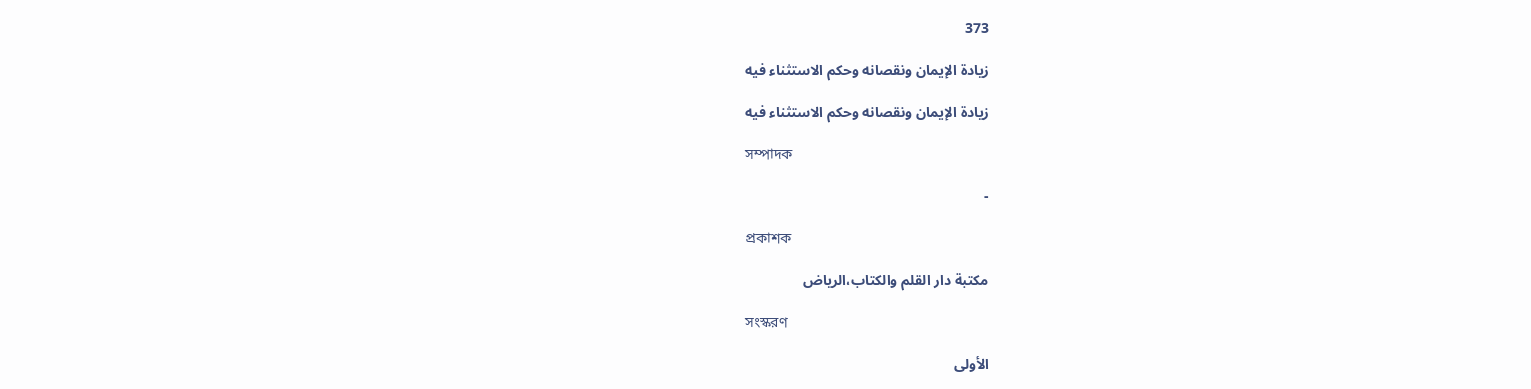373

زيادة الإيمان ونقصانه وحكم الاستثناء فيه

زيادة الإيمان ونقصانه وحكم الاستثناء فيه

সম্পাদক

-

প্রকাশক

مكتبة دار القلم والكتاب،الرياض

সংস্করণ

الأولى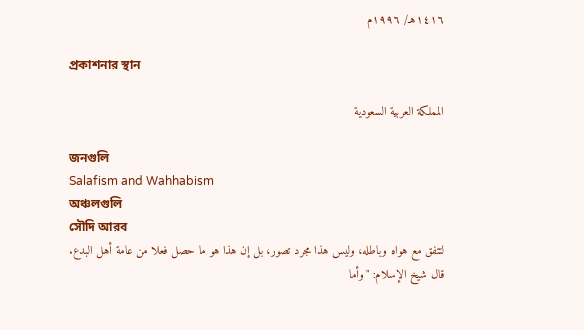١٤١٦هـ/ ١٩٩٦م

প্রকাশনার স্থান

المملكة العربية السعودية

জনগুলি
Salafism and Wahhabism
অঞ্চলগুলি
সৌদি আরব
لتتفق مع هواه وباطله، وليس هذا مجرد تصور، بل إن هذا هو ما حصل فعلا من عامة أهل البدع.
قال شيخ الإسلام: "وأما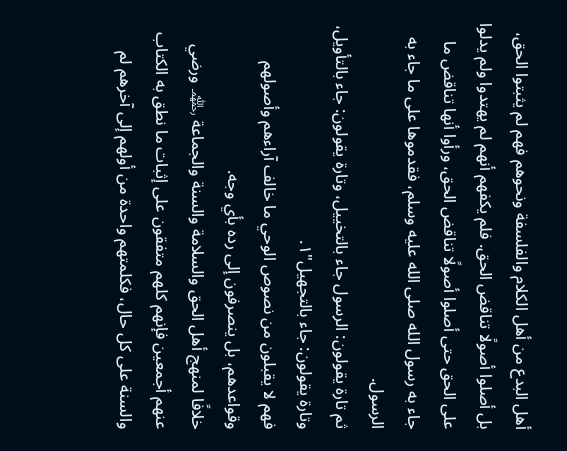أهل البدع من أهل الكلام والفلسفة ونحوهم فهم لم يثبتوا الحق، بل أصلوا أصولًا تناقض الحق. فلم يكفهم أنهم لم يهتدوا ولم يدلوا على الحق حتى أصلوا أصولًا تناقض الحق، ورأوا أنها تناقض ما جاء به رسول الله صلى الله عليه وسلم، فقدموها على ما جاء به الرسول.
ثم تارة يقولون: الرسول جاء بالتخييل، وتارة يقولون: جاء بالتأويل، وتارة يقولون: جاء بالتجهيل"١.
فهم لا يقبلون من نصوص الوحي ما خالف آراءهم وأصولهم وقواعدهم، بل ينصرفون إلى رده بأي وجه.
خلافًا لمنهج أهل الحق والسلامة والسنة والجماعة ﵏ ورضي عنهم أجمعين فإنهم كلهم متفقون على إثبات ما نطق به الكتاب والسنة على كل حال، فكلمتهم واحدة من أولهم إلى آخرهم لم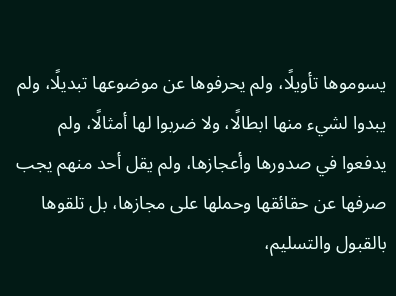يسوموها تأويلًا، ولم يحرفوها عن موضوعها تبديلًا، ولم يبدوا لشيء منها ابطالًا، ولا ضربوا لها أمثالًا، ولم يدفعوا في صدورها وأعجازها، ولم يقل أحد منهم يجب صرفها عن حقائقها وحملها على مجازها، بل تلقوها بالقبول والتسليم،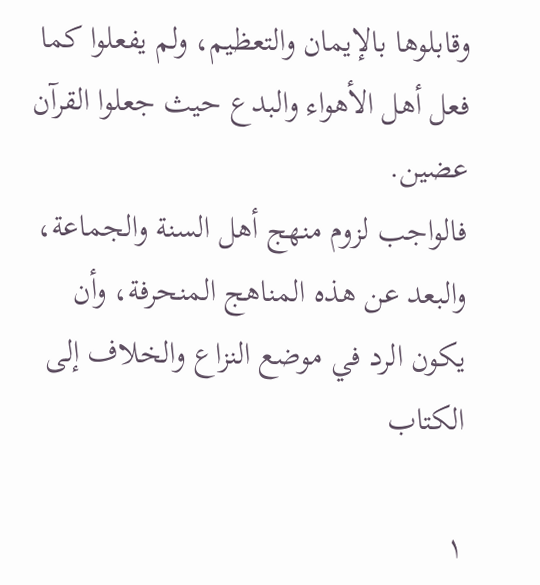وقابلوها بالإيمان والتعظيم، ولم يفعلوا كما فعل أهل الأهواء والبدع حيث جعلوا القرآن عضين.
فالواجب لزوم منهج أهل السنة والجماعة، والبعد عن هذه المناهج المنحرفة، وأن يكون الرد في موضع النزاع والخلاف إلى الكتاب

١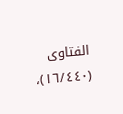الفتاوى (١٦/٤٤٠)،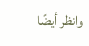وانظر أيضًا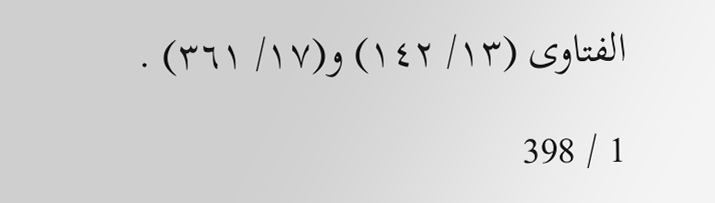الفتاوى (١٣/ ١٤٢) و(١٧/ ٣٦١) .

1 / 398